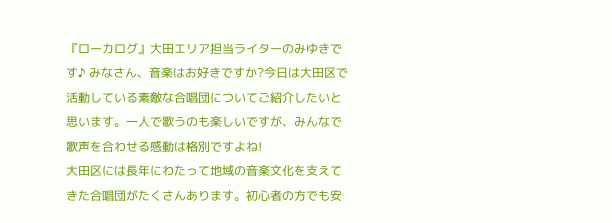『ローカログ』大田エリア担当ライターのみゆきです♪ みなさん、音楽はお好きですか?今日は大田区で活動している素敵な合唱団についてご紹介したいと思います。一人で歌うのも楽しいですが、みんなで歌声を合わせる感動は格別ですよね!
大田区には長年にわたって地域の音楽文化を支えてきた合唱団がたくさんあります。初心者の方でも安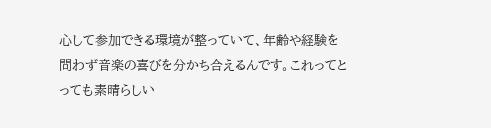心して参加できる環境が整っていて、年齢や経験を問わず音楽の喜びを分かち合えるんです。これってとっても素晴らしい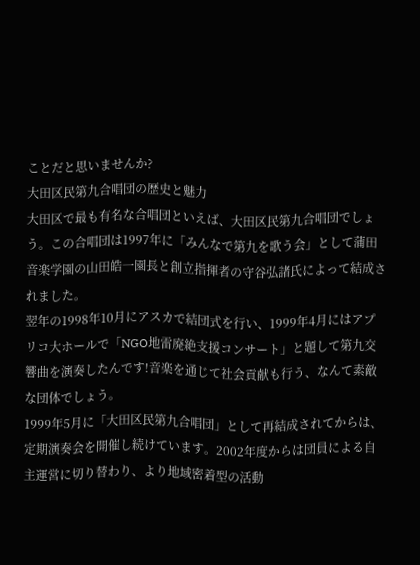ことだと思いませんか?
大田区民第九合唱団の歴史と魅力
大田区で最も有名な合唱団といえば、大田区民第九合唱団でしょう。この合唱団は1997年に「みんなで第九を歌う会」として蒲田音楽学園の山田皓一園長と創立指揮者の守谷弘諸氏によって結成されました。
翌年の1998年10月にアスカで結団式を行い、1999年4月にはアプリコ大ホールで「NGO地雷廃絶支援コンサート」と題して第九交響曲を演奏したんです!音楽を通じて社会貢献も行う、なんて素敵な団体でしょう。
1999年5月に「大田区民第九合唱団」として再結成されてからは、定期演奏会を開催し続けています。2002年度からは団員による自主運営に切り替わり、より地域密着型の活動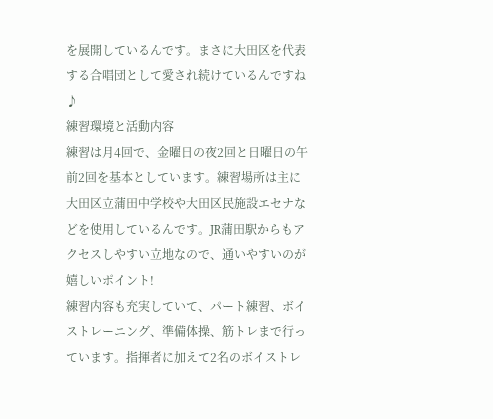を展開しているんです。まさに大田区を代表する合唱団として愛され続けているんですね♪
練習環境と活動内容
練習は月4回で、金曜日の夜2回と日曜日の午前2回を基本としています。練習場所は主に大田区立蒲田中学校や大田区民施設エセナなどを使用しているんです。JR蒲田駅からもアクセスしやすい立地なので、通いやすいのが嬉しいポイント!
練習内容も充実していて、パート練習、ボイストレーニング、準備体操、筋トレまで行っています。指揮者に加えて2名のボイストレ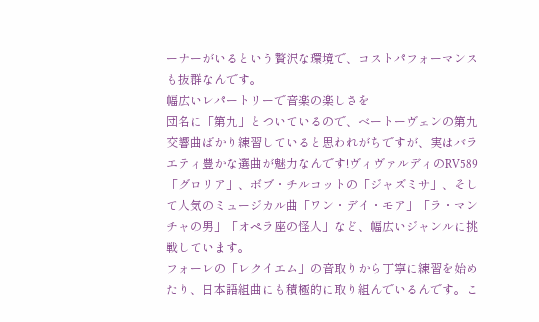ーナーがいるという贅沢な環境で、コストパフォーマンスも抜群なんです。
幅広いレパートリーで音楽の楽しさを
団名に「第九」とついているので、ベートーヴェンの第九交響曲ばかり練習していると思われがちですが、実はバラエティ豊かな選曲が魅力なんです!ヴィヴァルディのRV589「グロリア」、ボブ・チルコットの「ジャズミサ」、そして人気のミュージカル曲「ワン・デイ・モア」「ラ・マンチャの男」「オペラ座の怪人」など、幅広いジャンルに挑戦しています。
フォーレの「レクイエム」の音取りから丁寧に練習を始めたり、日本語組曲にも積極的に取り組んでいるんです。こ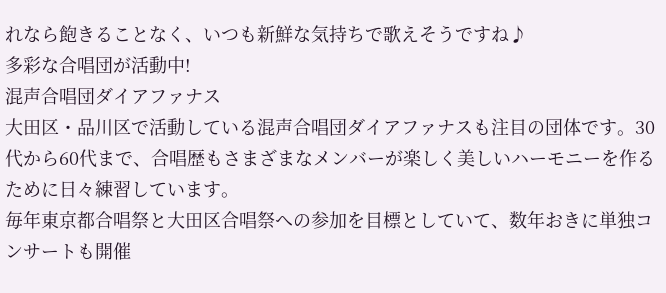れなら飽きることなく、いつも新鮮な気持ちで歌えそうですね♪
多彩な合唱団が活動中!
混声合唱団ダイアファナス
大田区・品川区で活動している混声合唱団ダイアファナスも注目の団体です。30代から60代まで、合唱歴もさまざまなメンバーが楽しく美しいハーモニーを作るために日々練習しています。
毎年東京都合唱祭と大田区合唱祭への参加を目標としていて、数年おきに単独コンサートも開催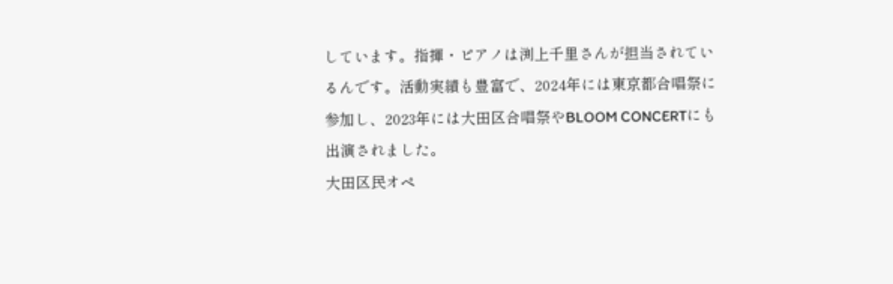しています。指揮・ピアノは渕上千里さんが担当されているんです。活動実績も豊富で、2024年には東京都合唱祭に参加し、2023年には大田区合唱祭やBLOOM CONCERTにも出演されました。
大田区民オペ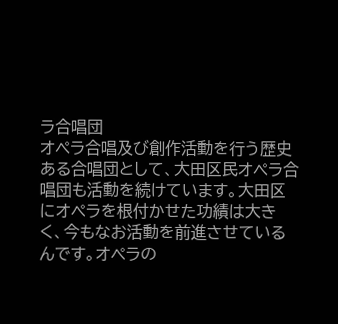ラ合唱団
オペラ合唱及び創作活動を行う歴史ある合唱団として、大田区民オペラ合唱団も活動を続けています。大田区にオペラを根付かせた功績は大きく、今もなお活動を前進させているんです。オペラの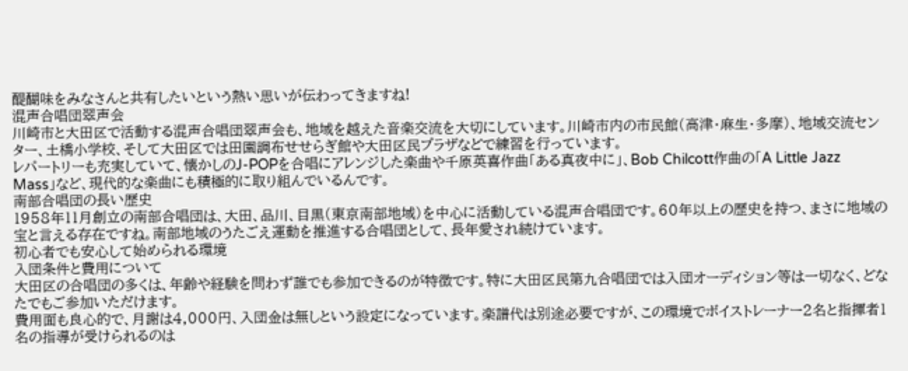醍醐味をみなさんと共有したいという熱い思いが伝わってきますね!
混声合唱団翠声会
川崎市と大田区で活動する混声合唱団翠声会も、地域を越えた音楽交流を大切にしています。川崎市内の市民館(高津・麻生・多摩)、地域交流センター、土橋小学校、そして大田区では田園調布せせらぎ館や大田区民プラザなどで練習を行っています。
レパートリーも充実していて、懐かしのJ-POPを合唱にアレンジした楽曲や千原英喜作曲「ある真夜中に」、Bob Chilcott作曲の「A Little Jazz Mass」など、現代的な楽曲にも積極的に取り組んでいるんです。
南部合唱団の長い歴史
1958年11月創立の南部合唱団は、大田、品川、目黒(東京南部地域)を中心に活動している混声合唱団です。60年以上の歴史を持つ、まさに地域の宝と言える存在ですね。南部地域のうたごえ運動を推進する合唱団として、長年愛され続けています。
初心者でも安心して始められる環境
入団条件と費用について
大田区の合唱団の多くは、年齢や経験を問わず誰でも参加できるのが特徴です。特に大田区民第九合唱団では入団オーディション等は一切なく、どなたでもご参加いただけます。
費用面も良心的で、月謝は4,000円、入団金は無しという設定になっています。楽譜代は別途必要ですが、この環境でボイストレーナー2名と指揮者1名の指導が受けられるのは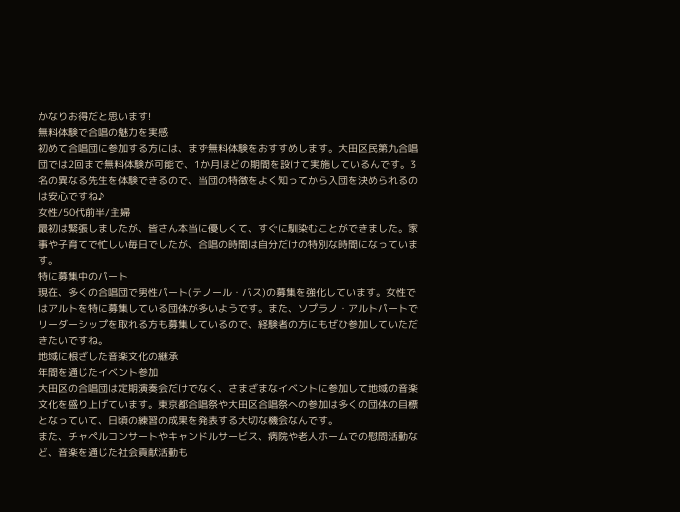かなりお得だと思います!
無料体験で合唱の魅力を実感
初めて合唱団に参加する方には、まず無料体験をおすすめします。大田区民第九合唱団では2回まで無料体験が可能で、1か月ほどの期間を設けて実施しているんです。3名の異なる先生を体験できるので、当団の特徴をよく知ってから入団を決められるのは安心ですね♪
女性/50代前半/主婦
最初は緊張しましたが、皆さん本当に優しくて、すぐに馴染むことができました。家事や子育てで忙しい毎日でしたが、合唱の時間は自分だけの特別な時間になっています。
特に募集中のパート
現在、多くの合唱団で男性パート(テノール・バス)の募集を強化しています。女性ではアルトを特に募集している団体が多いようです。また、ソプラノ・アルトパートでリーダーシップを取れる方も募集しているので、経験者の方にもぜひ参加していただきたいですね。
地域に根ざした音楽文化の継承
年間を通じたイベント参加
大田区の合唱団は定期演奏会だけでなく、さまざまなイベントに参加して地域の音楽文化を盛り上げています。東京都合唱祭や大田区合唱祭への参加は多くの団体の目標となっていて、日頃の練習の成果を発表する大切な機会なんです。
また、チャペルコンサートやキャンドルサービス、病院や老人ホームでの慰問活動など、音楽を通じた社会貢献活動も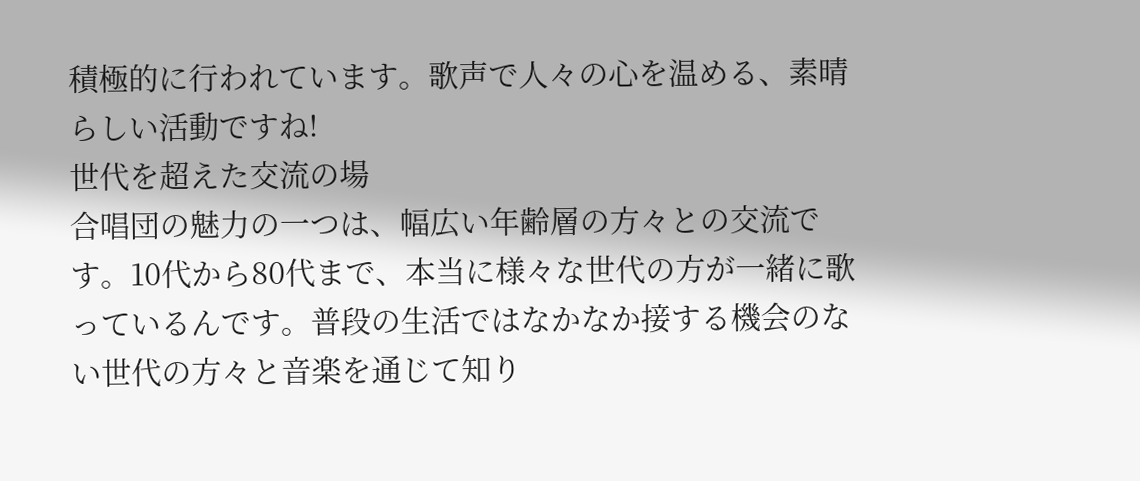積極的に行われています。歌声で人々の心を温める、素晴らしい活動ですね!
世代を超えた交流の場
合唱団の魅力の一つは、幅広い年齢層の方々との交流です。10代から80代まで、本当に様々な世代の方が一緒に歌っているんです。普段の生活ではなかなか接する機会のない世代の方々と音楽を通じて知り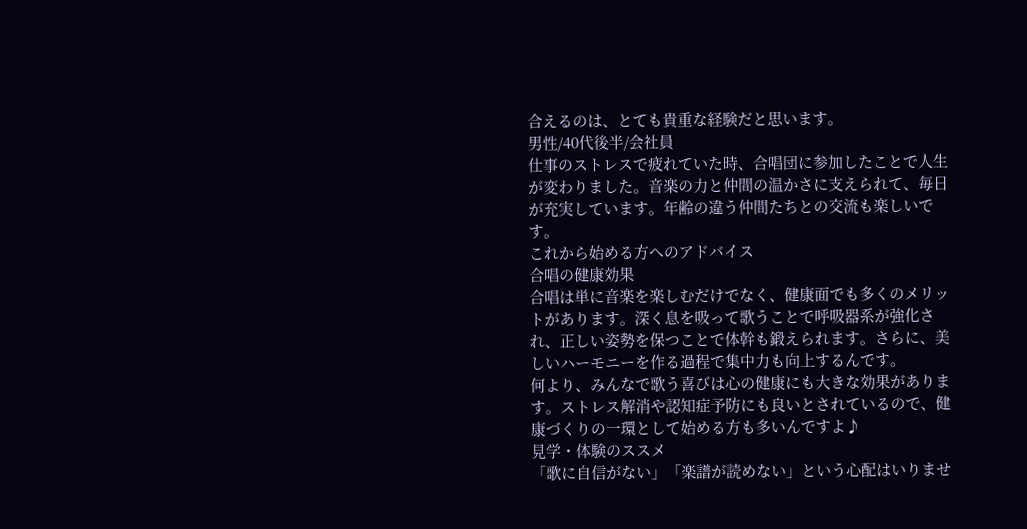合えるのは、とても貴重な経験だと思います。
男性/40代後半/会社員
仕事のストレスで疲れていた時、合唱団に参加したことで人生が変わりました。音楽の力と仲間の温かさに支えられて、毎日が充実しています。年齢の違う仲間たちとの交流も楽しいです。
これから始める方へのアドバイス
合唱の健康効果
合唱は単に音楽を楽しむだけでなく、健康面でも多くのメリットがあります。深く息を吸って歌うことで呼吸器系が強化され、正しい姿勢を保つことで体幹も鍛えられます。さらに、美しいハーモニーを作る過程で集中力も向上するんです。
何より、みんなで歌う喜びは心の健康にも大きな効果があります。ストレス解消や認知症予防にも良いとされているので、健康づくりの一環として始める方も多いんですよ♪
見学・体験のススメ
「歌に自信がない」「楽譜が読めない」という心配はいりませ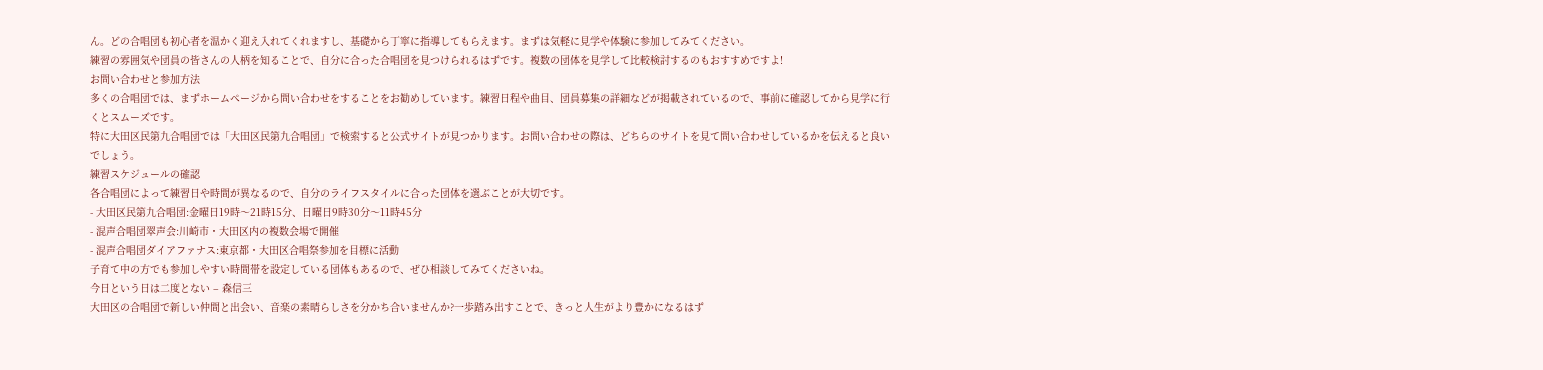ん。どの合唱団も初心者を温かく迎え入れてくれますし、基礎から丁寧に指導してもらえます。まずは気軽に見学や体験に参加してみてください。
練習の雰囲気や団員の皆さんの人柄を知ることで、自分に合った合唱団を見つけられるはずです。複数の団体を見学して比較検討するのもおすすめですよ!
お問い合わせと参加方法
多くの合唱団では、まずホームページから問い合わせをすることをお勧めしています。練習日程や曲目、団員募集の詳細などが掲載されているので、事前に確認してから見学に行くとスムーズです。
特に大田区民第九合唱団では「大田区民第九合唱団」で検索すると公式サイトが見つかります。お問い合わせの際は、どちらのサイトを見て問い合わせしているかを伝えると良いでしょう。
練習スケジュールの確認
各合唱団によって練習日や時間が異なるので、自分のライフスタイルに合った団体を選ぶことが大切です。
- 大田区民第九合唱団:金曜日19時〜21時15分、日曜日9時30分〜11時45分
- 混声合唱団翠声会:川崎市・大田区内の複数会場で開催
- 混声合唱団ダイアファナス:東京都・大田区合唱祭参加を目標に活動
子育て中の方でも参加しやすい時間帯を設定している団体もあるので、ぜひ相談してみてくださいね。
今日という日は二度とない – 森信三
大田区の合唱団で新しい仲間と出会い、音楽の素晴らしさを分かち合いませんか?一歩踏み出すことで、きっと人生がより豊かになるはず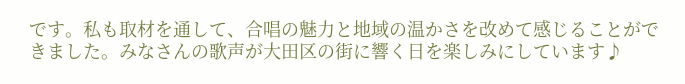です。私も取材を通して、合唱の魅力と地域の温かさを改めて感じることができました。みなさんの歌声が大田区の街に響く日を楽しみにしています♪